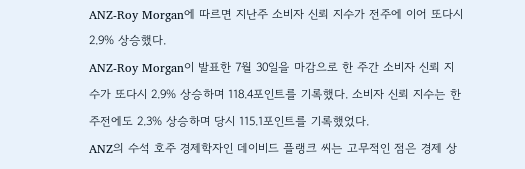ANZ-Roy Morgan에 따르면 지난주 소비자 신뢰 지수가 전주에 이어 또다시 2.9% 상승했다.
ANZ-Roy Morgan이 발표한 7월 30일을 마감으로 한 주간 소비자 신뢰 지수가 또다시 2.9% 상승하며 118.4포인트를 기록했다. 소비자 신뢰 지수는 한 주전에도 2.3% 상승하며 당시 115.1포인트를 기록했었다.
ANZ의 수석 호주 경제학자인 데이비드 플랭크 씨는 고무적인 점은 경제 상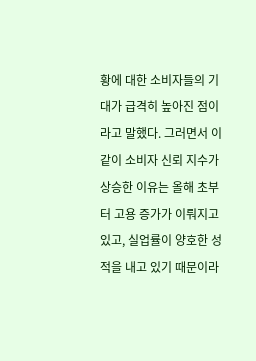황에 대한 소비자들의 기대가 급격히 높아진 점이라고 말했다. 그러면서 이같이 소비자 신뢰 지수가 상승한 이유는 올해 초부터 고용 증가가 이뤄지고 있고, 실업률이 양호한 성적을 내고 있기 때문이라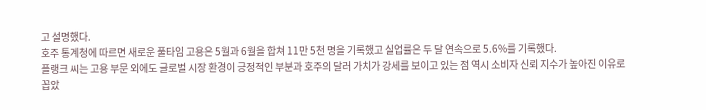고 설명했다.
호주 통계청에 따르면 새로운 풀타임 고용은 5월과 6월을 합쳐 11만 5천 명을 기록했고 실업률은 두 달 연속으로 5.6%를 기록했다.
플랭크 씨는 고용 부문 외에도 글로벌 시장 환경이 긍정적인 부분과 호주의 달러 가치가 강세를 보이고 있는 점 역시 소비자 신뢰 지수가 높아진 이유로 꼽았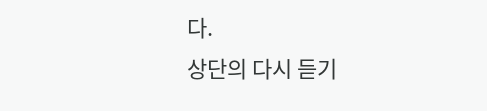다.
상단의 다시 듣기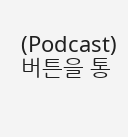(Podcast) 버튼을 통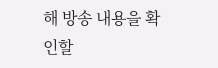해 방송 내용을 확인할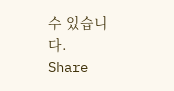수 있습니다.
Share